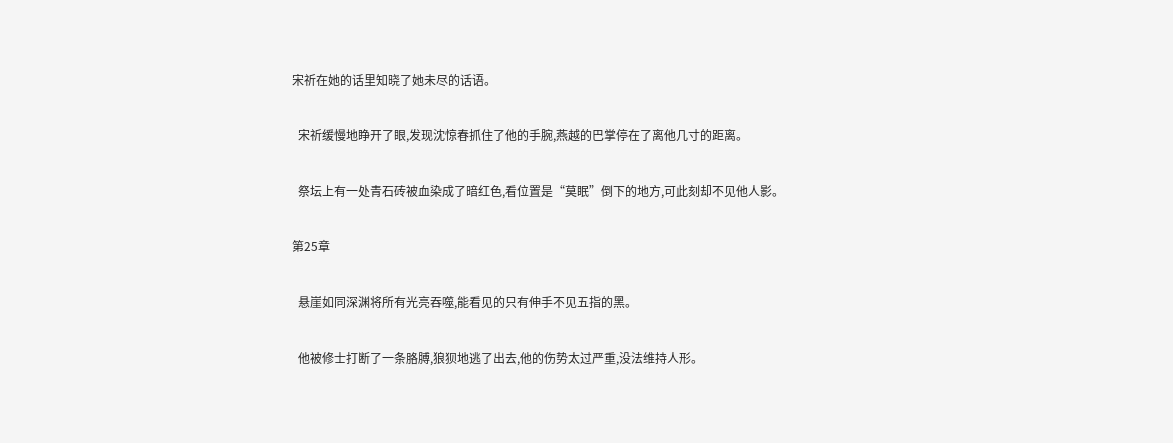宋祈在她的话里知晓了她未尽的话语。

  宋祈缓慢地睁开了眼,发现沈惊春抓住了他的手腕,燕越的巴掌停在了离他几寸的距离。

  祭坛上有一处青石砖被血染成了暗红色,看位置是“莫眠”倒下的地方,可此刻却不见他人影。

第25章

  悬崖如同深渊将所有光亮吞噬,能看见的只有伸手不见五指的黑。

  他被修士打断了一条胳膊,狼狈地逃了出去,他的伤势太过严重,没法维持人形。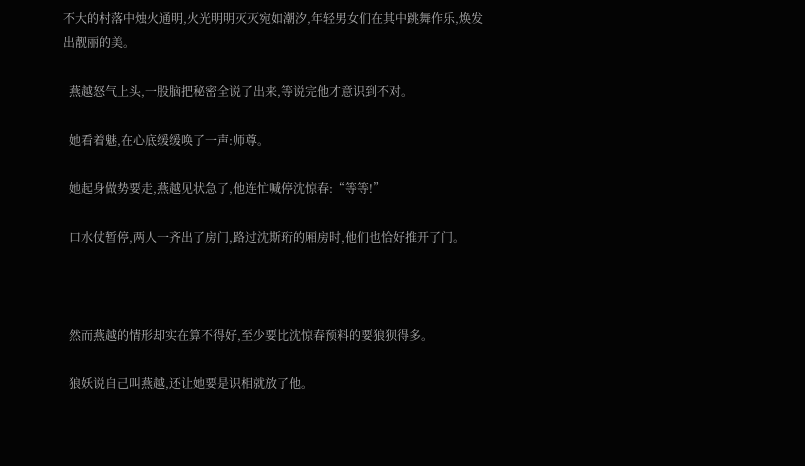不大的村落中烛火通明,火光明明灭灭宛如潮汐,年轻男女们在其中跳舞作乐,焕发出靓丽的美。

  燕越怒气上头,一股脑把秘密全说了出来,等说完他才意识到不对。

  她看着魅,在心底缓缓唤了一声:师尊。

  她起身做势要走,燕越见状急了,他连忙喊停沈惊春:“等等!”

  口水仗暂停,两人一齐出了房门,路过沈斯珩的厢房时,他们也恰好推开了门。



  然而燕越的情形却实在算不得好,至少要比沈惊春预料的要狼狈得多。

  狼妖说自己叫燕越,还让她要是识相就放了他。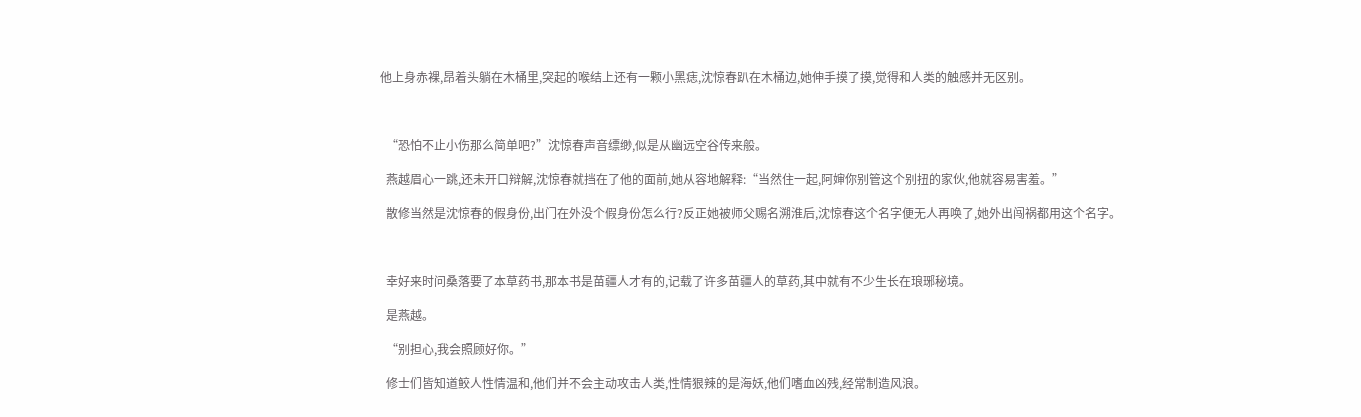他上身赤裸,昂着头躺在木桶里,突起的喉结上还有一颗小黑痣,沈惊春趴在木桶边,她伸手摸了摸,觉得和人类的触感并无区别。



  “恐怕不止小伤那么简单吧?”沈惊春声音缥缈,似是从幽远空谷传来般。

  燕越眉心一跳,还未开口辩解,沈惊春就挡在了他的面前,她从容地解释:“当然住一起,阿婶你别管这个别扭的家伙,他就容易害羞。”

  散修当然是沈惊春的假身份,出门在外没个假身份怎么行?反正她被师父赐名溯淮后,沈惊春这个名字便无人再唤了,她外出闯祸都用这个名字。



  幸好来时问桑落要了本草药书,那本书是苗疆人才有的,记载了许多苗疆人的草药,其中就有不少生长在琅琊秘境。

  是燕越。

  “别担心,我会照顾好你。”

  修士们皆知道鲛人性情温和,他们并不会主动攻击人类,性情狠辣的是海妖,他们嗜血凶残,经常制造风浪。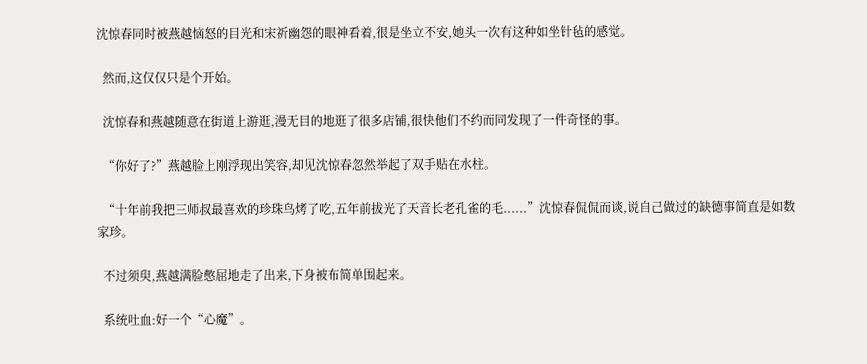沈惊春同时被燕越恼怒的目光和宋祈幽怨的眼神看着,很是坐立不安,她头一次有这种如坐针毡的感觉。

  然而,这仅仅只是个开始。

  沈惊春和燕越随意在街道上游逛,漫无目的地逛了很多店铺,很快他们不约而同发现了一件奇怪的事。

  “你好了?”燕越脸上刚浮现出笑容,却见沈惊春忽然举起了双手贴在水柱。

  “十年前我把三师叔最喜欢的珍珠鸟烤了吃,五年前拔光了天音长老孔雀的毛......”沈惊春侃侃而谈,说自己做过的缺德事简直是如数家珍。

  不过须臾,燕越满脸憋屈地走了出来,下身被布简单围起来。

  系统吐血:好一个“心魔”。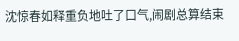沈惊春如释重负地吐了口气,闹剧总算结束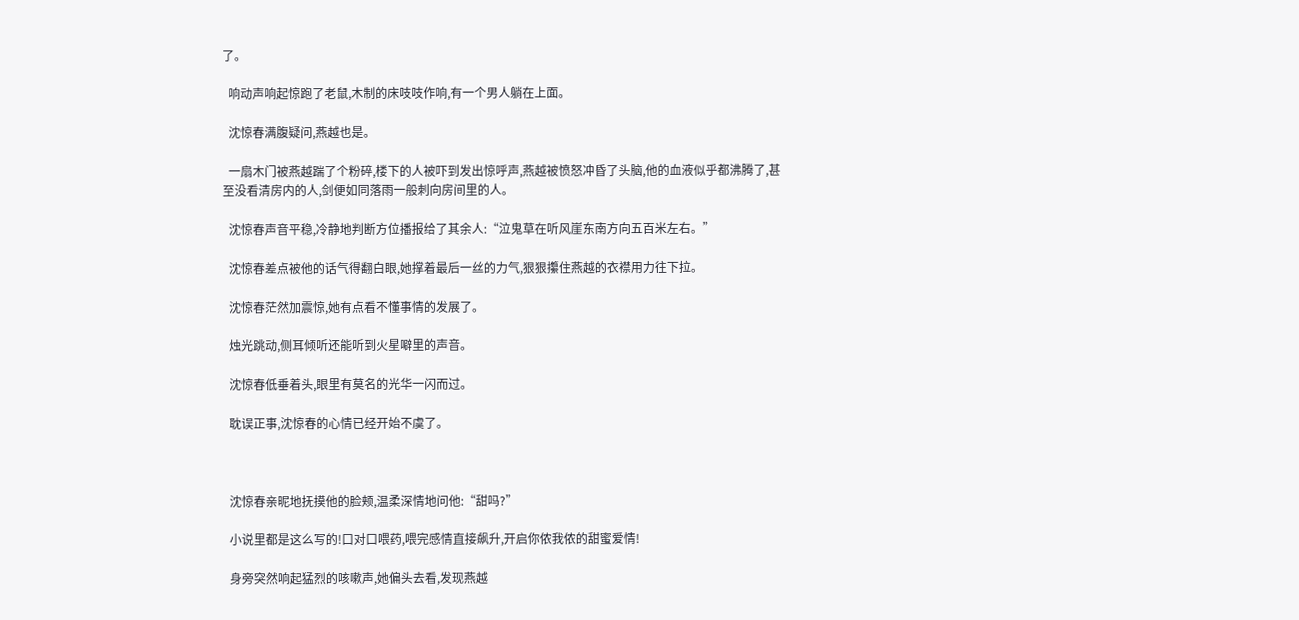了。

  响动声响起惊跑了老鼠,木制的床吱吱作响,有一个男人躺在上面。

  沈惊春满腹疑问,燕越也是。

  一扇木门被燕越踹了个粉碎,楼下的人被吓到发出惊呼声,燕越被愤怒冲昏了头脑,他的血液似乎都沸腾了,甚至没看清房内的人,剑便如同落雨一般刺向房间里的人。

  沈惊春声音平稳,冷静地判断方位播报给了其余人:“泣鬼草在听风崖东南方向五百米左右。”

  沈惊春差点被他的话气得翻白眼,她撑着最后一丝的力气,狠狠攥住燕越的衣襟用力往下拉。

  沈惊春茫然加震惊,她有点看不懂事情的发展了。

  烛光跳动,侧耳倾听还能听到火星噼里的声音。

  沈惊春低垂着头,眼里有莫名的光华一闪而过。

  耽误正事,沈惊春的心情已经开始不虞了。



  沈惊春亲昵地抚摸他的脸颊,温柔深情地问他:“甜吗?”

  小说里都是这么写的!口对口喂药,喂完感情直接飙升,开启你侬我侬的甜蜜爱情!

  身旁突然响起猛烈的咳嗽声,她偏头去看,发现燕越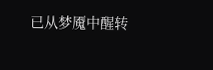已从梦魇中醒转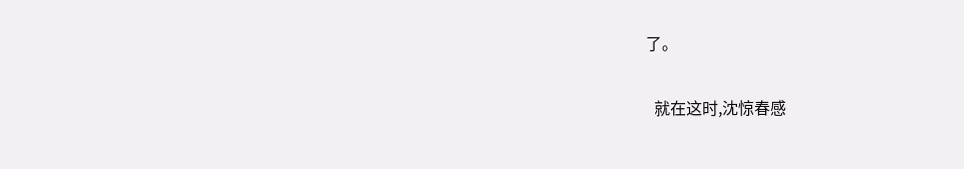了。

  就在这时,沈惊春感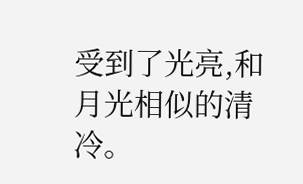受到了光亮,和月光相似的清冷。